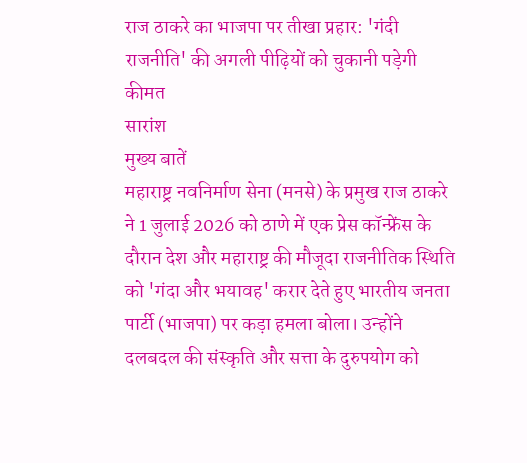राज ठाकरे का भाजपा पर तीखा प्रहार: 'गंदी राजनीति' की अगली पीढ़ियों को चुकानी पड़ेगी कीमत
सारांश
मुख्य बातें
महाराष्ट्र नवनिर्माण सेना (मनसे) के प्रमुख राज ठाकरे ने 1 जुलाई 2026 को ठाणे में एक प्रेस कॉन्फ्रेंस के दौरान देश और महाराष्ट्र की मौजूदा राजनीतिक स्थिति को 'गंदा और भयावह' करार देते हुए भारतीय जनता पार्टी (भाजपा) पर कड़ा हमला बोला। उन्होंने दलबदल की संस्कृति और सत्ता के दुरुपयोग को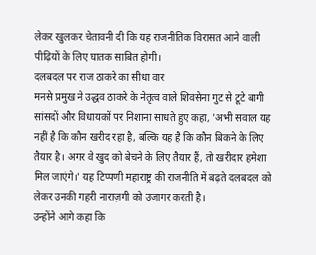लेकर खुलकर चेतावनी दी कि यह राजनीतिक विरासत आने वाली पीढ़ियों के लिए घातक साबित होगी।
दलबदल पर राज ठाकरे का सीधा वार
मनसे प्रमुख ने उद्धव ठाकरे के नेतृत्व वाले शिवसेना गुट से टूटे बागी सांसदों और विधायकों पर निशाना साधते हुए कहा, 'अभी सवाल यह नहीं है कि कौन खरीद रहा है, बल्कि यह है कि कौन बिकने के लिए तैयार है। अगर वे खुद को बेचने के लिए तैयार हैं, तो खरीदार हमेशा मिल जाएंगे।' यह टिप्पणी महाराष्ट्र की राजनीति में बढ़ते दलबदल को लेकर उनकी गहरी नाराज़गी को उजागर करती है।
उन्होंने आगे कहा कि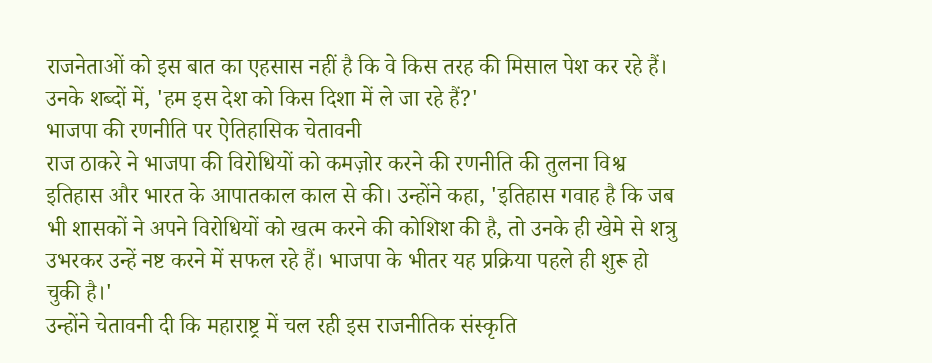राजनेताओं को इस बात का एहसास नहीं है कि वे किस तरह की मिसाल पेश कर रहे हैं। उनके शब्दों में, 'हम इस देश को किस दिशा में ले जा रहे हैं?'
भाजपा की रणनीति पर ऐतिहासिक चेतावनी
राज ठाकरे ने भाजपा की विरोधियों को कमज़ोर करने की रणनीति की तुलना विश्व इतिहास और भारत के आपातकाल काल से की। उन्होंने कहा, 'इतिहास गवाह है कि जब भी शासकों ने अपने विरोधियों को खत्म करने की कोशिश की है, तो उनके ही खेमे से शत्रु उभरकर उन्हें नष्ट करने में सफल रहे हैं। भाजपा के भीतर यह प्रक्रिया पहले ही शुरू हो चुकी है।'
उन्होंने चेतावनी दी कि महाराष्ट्र में चल रही इस राजनीतिक संस्कृति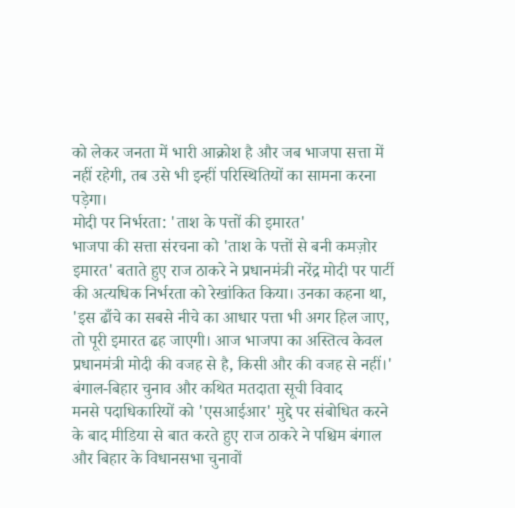को लेकर जनता में भारी आक्रोश है और जब भाजपा सत्ता में नहीं रहेगी, तब उसे भी इन्हीं परिस्थितियों का सामना करना पड़ेगा।
मोदी पर निर्भरता: 'ताश के पत्तों की इमारत'
भाजपा की सत्ता संरचना को 'ताश के पत्तों से बनी कमज़ोर इमारत' बताते हुए राज ठाकरे ने प्रधानमंत्री नरेंद्र मोदी पर पार्टी की अत्यधिक निर्भरता को रेखांकित किया। उनका कहना था, 'इस ढाँचे का सबसे नीचे का आधार पत्ता भी अगर हिल जाए, तो पूरी इमारत ढह जाएगी। आज भाजपा का अस्तित्व केवल प्रधानमंत्री मोदी की वजह से है, किसी और की वजह से नहीं।'
बंगाल-बिहार चुनाव और कथित मतदाता सूची विवाद
मनसे पदाधिकारियों को 'एसआईआर' मुद्दे पर संबोधित करने के बाद मीडिया से बात करते हुए राज ठाकरे ने पश्चिम बंगाल और बिहार के विधानसभा चुनावों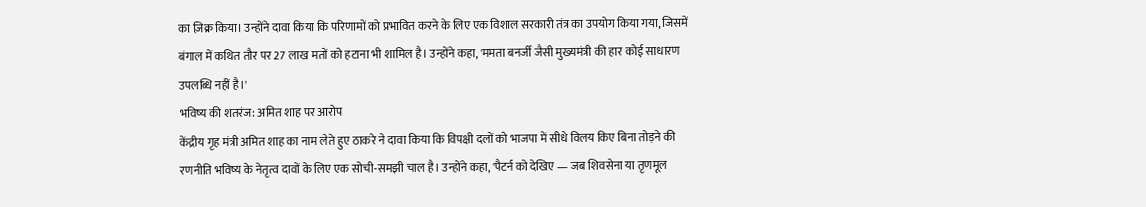का ज़िक्र किया। उन्होंने दावा किया कि परिणामों को प्रभावित करने के लिए एक विशाल सरकारी तंत्र का उपयोग किया गया, जिसमें बंगाल में कथित तौर पर 27 लाख मतों को हटाना भी शामिल है। उन्होंने कहा, 'ममता बनर्जी जैसी मुख्यमंत्री की हार कोई साधारण उपलब्धि नहीं है।'
भविष्य की शतरंज: अमित शाह पर आरोप
केंद्रीय गृह मंत्री अमित शाह का नाम लेते हुए ठाकरे ने दावा किया कि विपक्षी दलों को भाजपा में सीधे विलय किए बिना तोड़ने की रणनीति भविष्य के नेतृत्व दावों के लिए एक सोची-समझी चाल है। उन्होंने कहा, 'पैटर्न को देखिए — जब शिवसेना या तृणमूल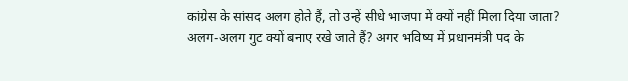कांग्रेस के सांसद अलग होते हैं, तो उन्हें सीधे भाजपा में क्यों नहीं मिला दिया जाता? अलग-अलग गुट क्यों बनाए रखे जाते हैं? अगर भविष्य में प्रधानमंत्री पद के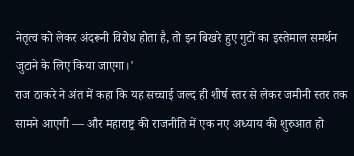नेतृत्व को लेकर अंदरूनी विरोध होता है, तो इन बिखरे हुए गुटों का इस्तेमाल समर्थन जुटाने के लिए किया जाएगा।'
राज ठाकरे ने अंत में कहा कि यह सच्चाई जल्द ही शीर्ष स्तर से लेकर जमीनी स्तर तक सामने आएगी — और महाराष्ट्र की राजनीति में एक नए अध्याय की शुरुआत हो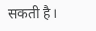सकती है।